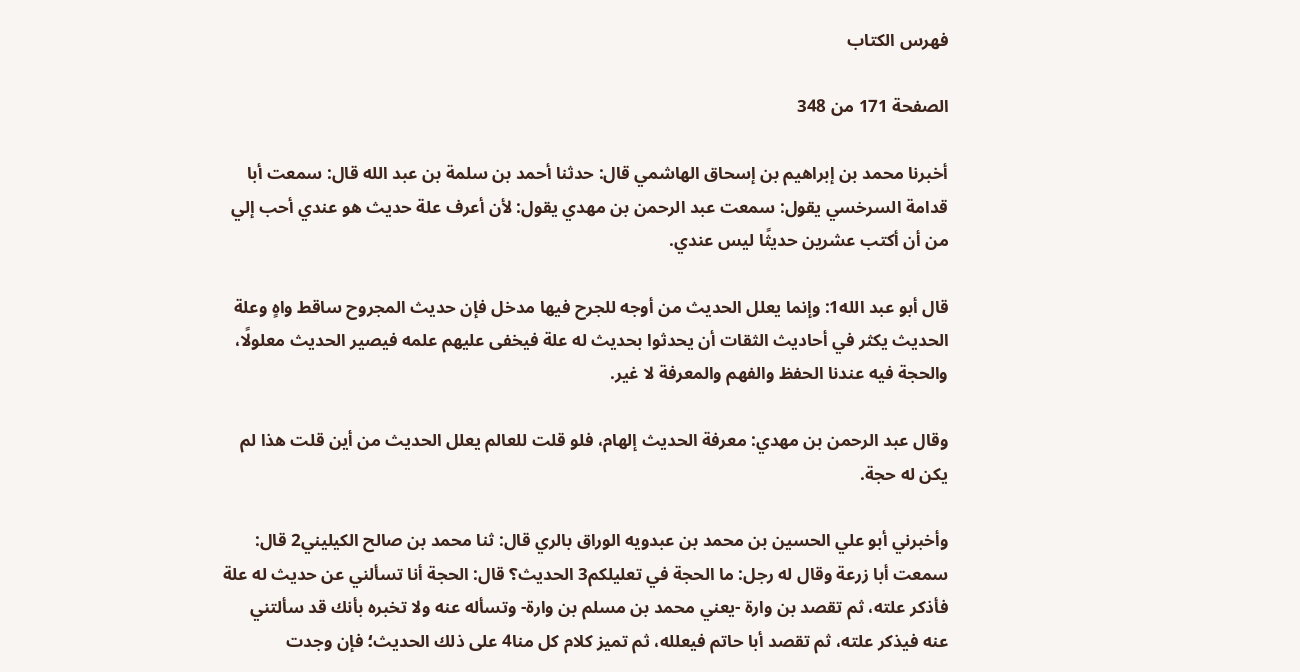فهرس الكتاب

الصفحة 171 من 348

أخبرنا محمد بن إبراهيم بن إسحاق الهاشمي قال: حدثنا أحمد بن سلمة بن عبد الله قال: سمعت أبا قدامة السرخسي يقول: سمعت عبد الرحمن بن مهدي يقول: لأن أعرف علة حديث هو عندي أحب إلي من أن أكتب عشرين حديثًا ليس عندي.

قال أبو عبد الله1: وإنما يعلل الحديث من أوجه للجرح فيها مدخل فإن حديث المجروح ساقط واهٍ وعلة الحديث يكثر في أحاديث الثقات أن يحدثوا بحديث له علة فيخفى عليهم علمه فيصير الحديث معلولًا، والحجة فيه عندنا الحفظ والفهم والمعرفة لا غير.

وقال عبد الرحمن بن مهدي: معرفة الحديث إلهام، فلو قلت للعالم يعلل الحديث من أين قلت هذا لم يكن له حجة.

وأخبرني أبو علي الحسين بن محمد بن عبدويه الوراق بالري قال: ثنا محمد بن صالح الكيليني2 قال: سمعت أبا زرعة وقال له رجل: ما الحجة في تعليلكم3 الحديث؟ قال: الحجة أنا تسألني عن حديث له علة فأذكر علته، ثم تقصد بن وارة -يعني محمد بن مسلم بن وارة- وتسأله عنه ولا تخبره بأنك قد سألتني عنه فيذكر علته، ثم تقصد أبا حاتم فيعلله، ثم تميز كلام كل منا4 على ذلك الحديث؛ فإن وجدت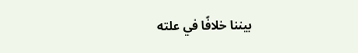بيننا خلافًا في علته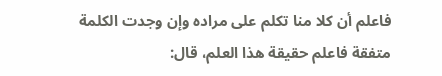فاعلم أن كلا منا تكلم على مراده وإن وجدت الكلمة متفقة فاعلم حقيقة هذا العلم، قال: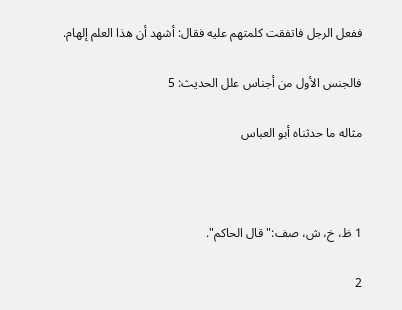ففعل الرجل فاتفقت كلمتهم عليه فقال: أشهد أن هذا العلم إلهام.

فالجنس الأول من أجناس علل الحديث: 5

مثاله ما حدثناه أبو العباس



1 ظ، خ، ش، صف:"قال الحاكم".

2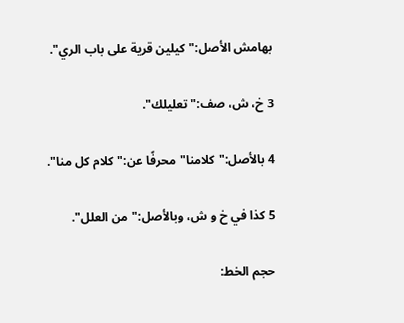بهامش الأصل:"كيلين قرية على باب الري".

3 خ، ش، صف:"تعليلك".

4 بالأصل:"كلامنا"محرفًا عن:"كلام كل منا".

5 كذا في خ و ش، وبالأصل:"من العلل".

حجم الخط: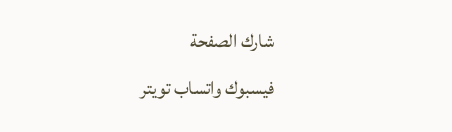شارك الصفحة
فيسبوك واتساب تويتر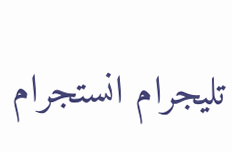تليجرام انستجرام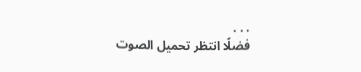. . .
فضلًا انتظر تحميل الصوت